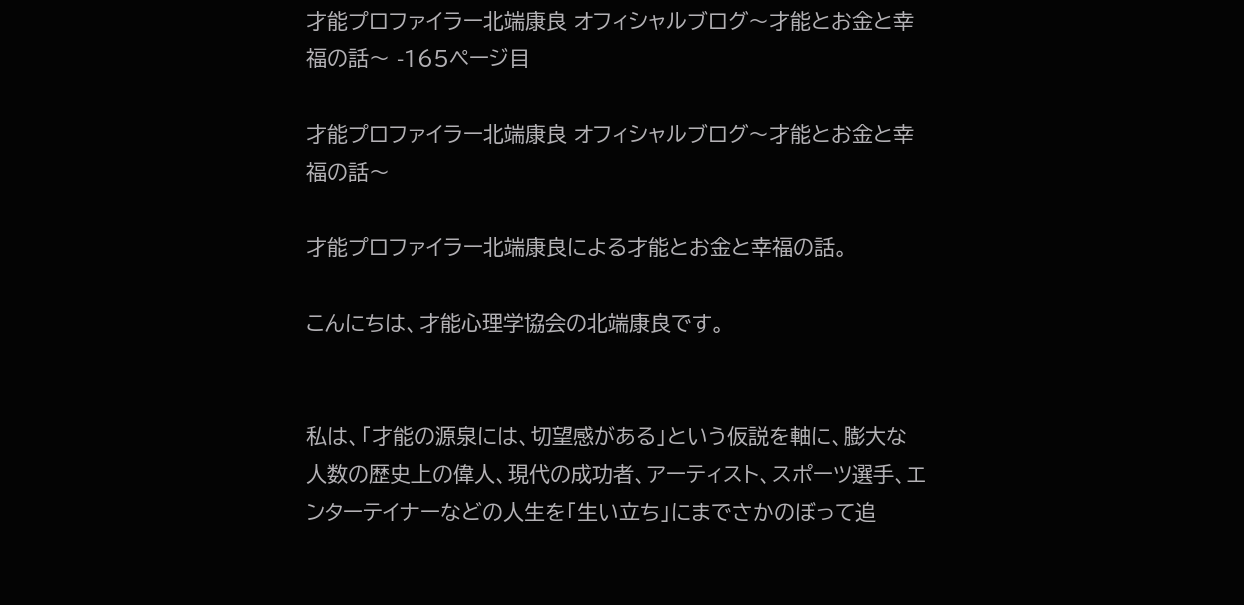才能プロファイラー北端康良 オフィシャルブログ〜才能とお金と幸福の話〜 -165ページ目

才能プロファイラー北端康良 オフィシャルブログ〜才能とお金と幸福の話〜

才能プロファイラー北端康良による才能とお金と幸福の話。

こんにちは、才能心理学協会の北端康良です。


私は、「才能の源泉には、切望感がある」という仮説を軸に、膨大な人数の歴史上の偉人、現代の成功者、アーティスト、スポーツ選手、エンターテイナーなどの人生を「生い立ち」にまでさかのぼって追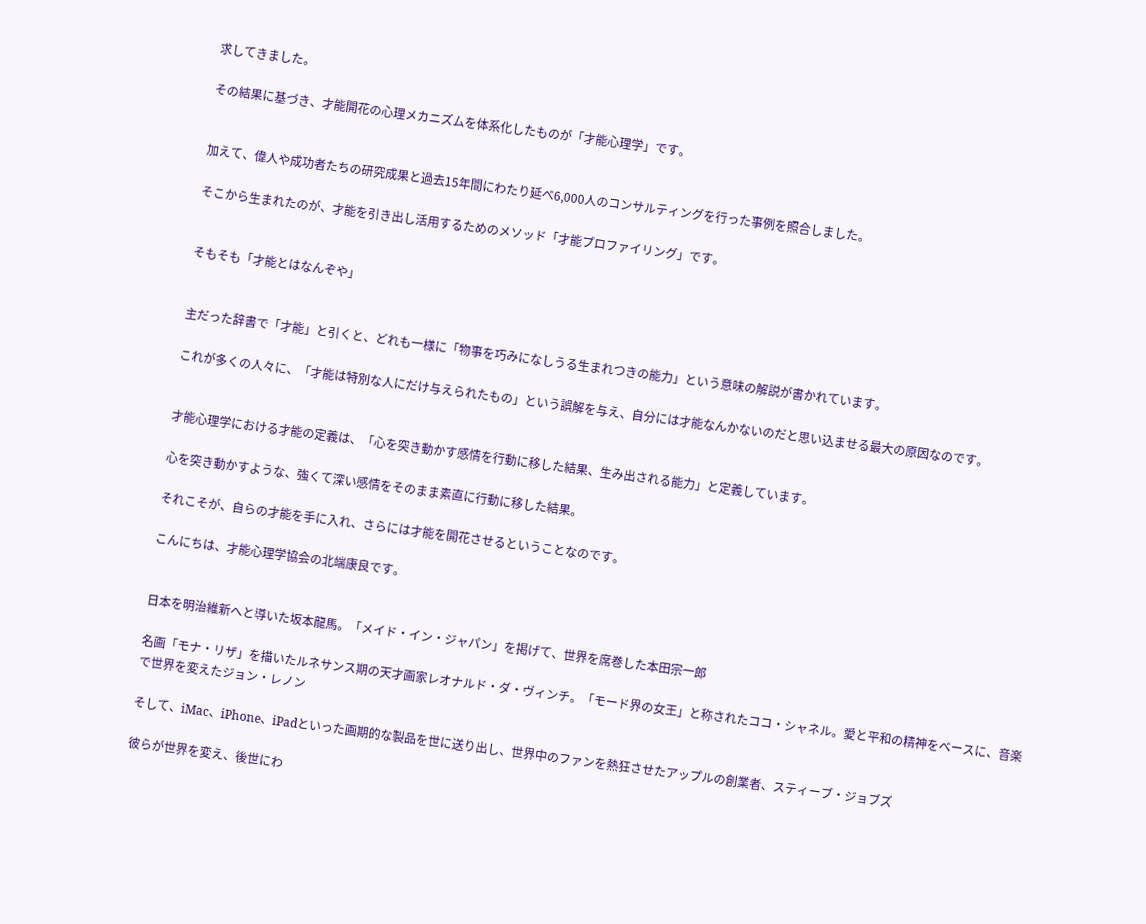求してきました。

その結果に基づき、才能開花の心理メカニズムを体系化したものが「才能心理学」です。


加えて、偉人や成功者たちの研究成果と過去15年間にわたり延べ6,000人のコンサルティングを行った事例を照合しました。

そこから生まれたのが、才能を引き出し活用するためのメソッド「才能プロファイリング」です。


そもそも「才能とはなんぞや」


主だった辞書で「才能」と引くと、どれも一様に「物事を巧みになしうる生まれつきの能力」という意味の解説が書かれています。

これが多くの人々に、「才能は特別な人にだけ与えられたもの」という誤解を与え、自分には才能なんかないのだと思い込ませる最大の原因なのです。


才能心理学における才能の定義は、「心を突き動かす感情を行動に移した結果、生み出される能力」と定義しています。

心を突き動かすような、強くて深い感情をそのまま素直に行動に移した結果。

それこそが、自らの才能を手に入れ、さらには才能を開花させるということなのです。

こんにちは、才能心理学協会の北端康良です。


日本を明治維新へと導いた坂本龍馬。「メイド・イン・ジャパン」を掲げて、世界を席巻した本田宗一郎

名画「モナ・リザ」を描いたルネサンス期の天才画家レオナルド・ダ・ヴィンチ。「モード界の女王」と称されたココ・シャネル。愛と平和の精神をベースに、音楽で世界を変えたジョン・レノン

そして、iMac、iPhone、iPadといった画期的な製品を世に送り出し、世界中のファンを熱狂させたアップルの創業者、スティーブ・ジョブズ

彼らが世界を変え、後世にわ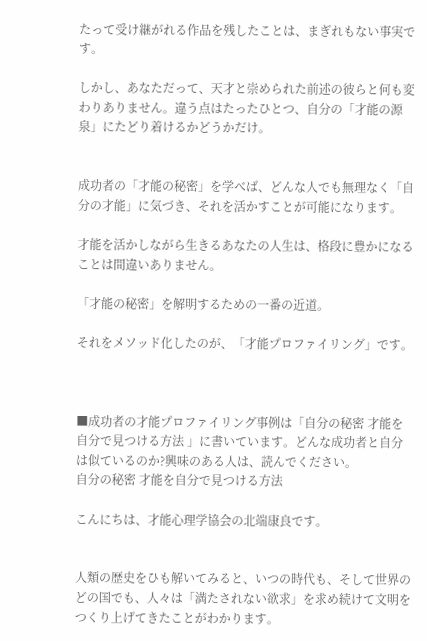たって受け継がれる作品を残したことは、まぎれもない事実です。

しかし、あなただって、天才と崇められた前述の彼らと何も変わりありません。違う点はたったひとつ、自分の「才能の源泉」にたどり着けるかどうかだけ。


成功者の「才能の秘密」を学べば、どんな人でも無理なく「自分の才能」に気づき、それを活かすことが可能になります。

才能を活かしながら生きるあなたの人生は、格段に豊かになることは間違いありません。

「才能の秘密」を解明するための一番の近道。

それをメソッド化したのが、「才能プロファイリング」です。



■成功者の才能プロファイリング事例は「自分の秘密 才能を自分で見つける方法 」に書いています。どんな成功者と自分は似ているのか?興味のある人は、読んでください。
自分の秘密 才能を自分で見つける方法

こんにちは、才能心理学協会の北端康良です。


人類の歴史をひも解いてみると、いつの時代も、そして世界のどの国でも、人々は「満たされない欲求」を求め続けて文明をつくり上げてきたことがわかります。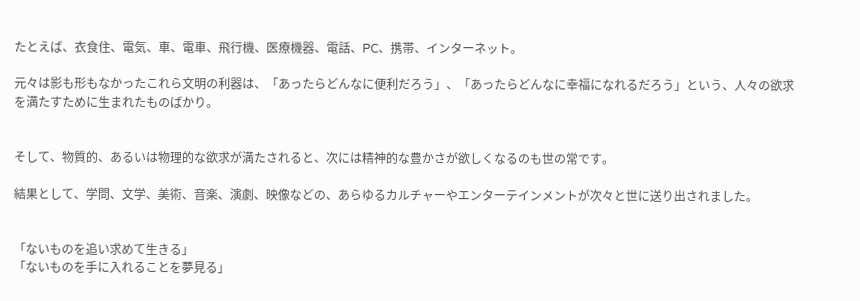たとえば、衣食住、電気、車、電車、飛行機、医療機器、電話、PC、携帯、インターネット。

元々は影も形もなかったこれら文明の利器は、「あったらどんなに便利だろう」、「あったらどんなに幸福になれるだろう」という、人々の欲求を満たすために生まれたものばかり。


そして、物質的、あるいは物理的な欲求が満たされると、次には精神的な豊かさが欲しくなるのも世の常です。

結果として、学問、文学、美術、音楽、演劇、映像などの、あらゆるカルチャーやエンターテインメントが次々と世に送り出されました。


「ないものを追い求めて生きる」
「ないものを手に入れることを夢見る」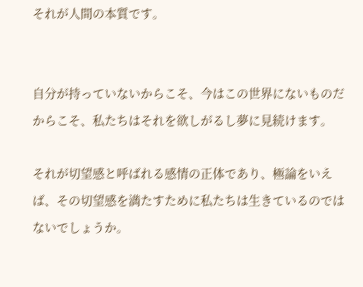それが人間の本質です。


自分が持っていないからこそ、今はこの世界にないものだからこそ、私たちはそれを欲しがるし夢に見続けます。

それが切望感と呼ばれる感情の正体であり、極論をいえば、その切望感を満たすために私たちは生きているのではないでしょうか。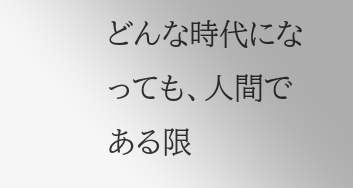どんな時代になっても、人間である限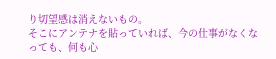り切望感は消えないもの。
そこにアンテナを貼っていれば、今の仕事がなくなっても、何も心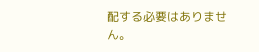配する必要はありません。